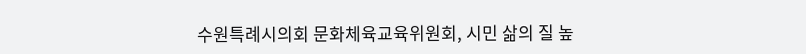수원특례시의회 문화체육교육위원회, 시민 삶의 질 높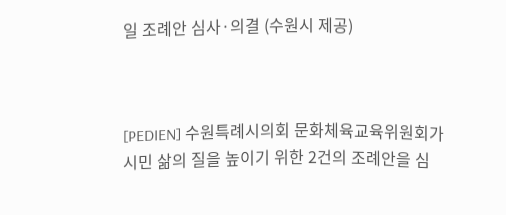일 조례안 심사·의결 (수원시 제공)



[PEDIEN] 수원특례시의회 문화체육교육위원회가 시민 삶의 질을 높이기 위한 2건의 조례안을 심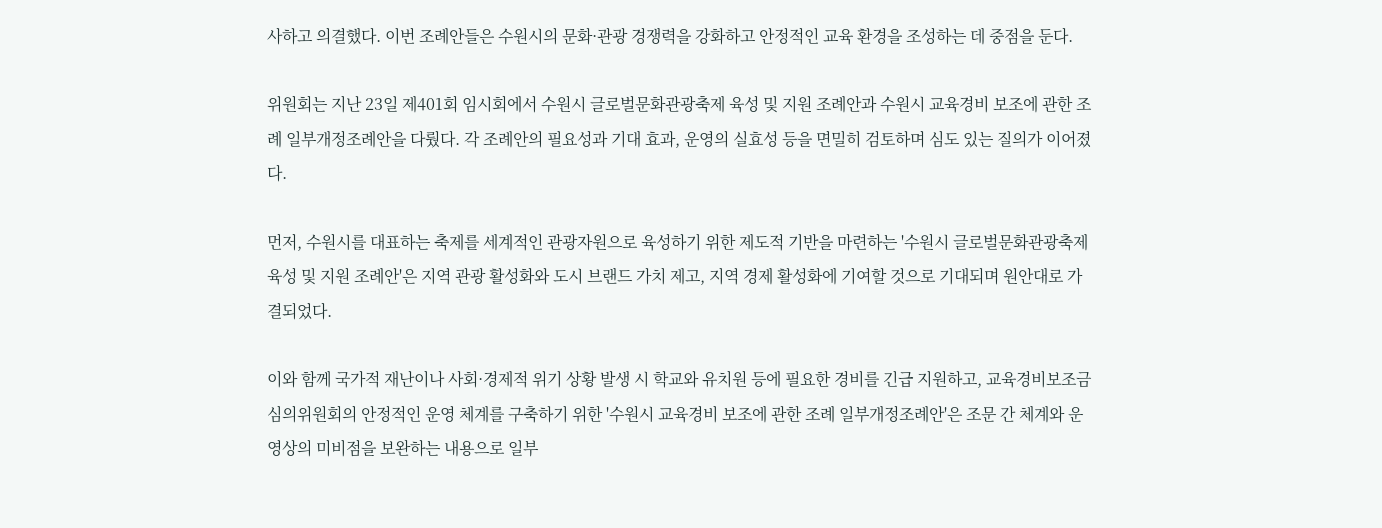사하고 의결했다. 이번 조례안들은 수원시의 문화·관광 경쟁력을 강화하고 안정적인 교육 환경을 조성하는 데 중점을 둔다.

위원회는 지난 23일 제401회 임시회에서 수원시 글로벌문화관광축제 육성 및 지원 조례안과 수원시 교육경비 보조에 관한 조례 일부개정조례안을 다뤘다. 각 조례안의 필요성과 기대 효과, 운영의 실효성 등을 면밀히 검토하며 심도 있는 질의가 이어졌다.

먼저, 수원시를 대표하는 축제를 세계적인 관광자원으로 육성하기 위한 제도적 기반을 마련하는 '수원시 글로벌문화관광축제 육성 및 지원 조례안'은 지역 관광 활성화와 도시 브랜드 가치 제고, 지역 경제 활성화에 기여할 것으로 기대되며 원안대로 가결되었다.

이와 함께 국가적 재난이나 사회·경제적 위기 상황 발생 시 학교와 유치원 등에 필요한 경비를 긴급 지원하고, 교육경비보조금심의위원회의 안정적인 운영 체계를 구축하기 위한 '수원시 교육경비 보조에 관한 조례 일부개정조례안'은 조문 간 체계와 운영상의 미비점을 보완하는 내용으로 일부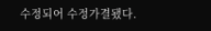수정되어 수정가결됐다.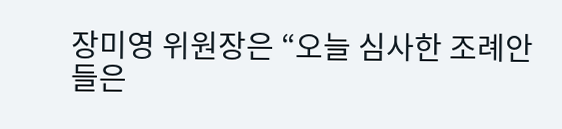장미영 위원장은 “오늘 심사한 조례안들은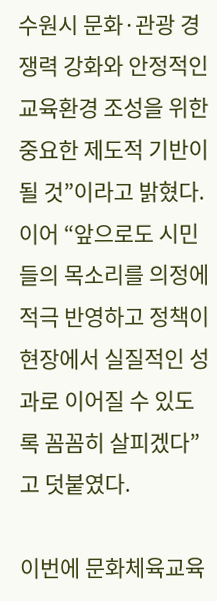수원시 문화·관광 경쟁력 강화와 안정적인 교육환경 조성을 위한 중요한 제도적 기반이 될 것”이라고 밝혔다. 이어 “앞으로도 시민들의 목소리를 의정에 적극 반영하고 정책이 현장에서 실질적인 성과로 이어질 수 있도록 꼼꼼히 살피겠다”고 덧붙였다.

이번에 문화체육교육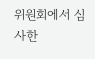위원회에서 심사한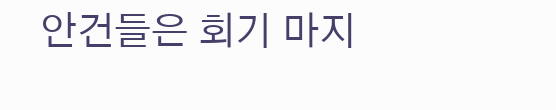안건들은 회기 마지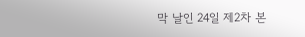막 날인 24일 제2차 본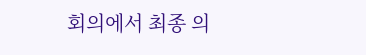회의에서 최종 의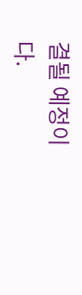결될 예정이다.